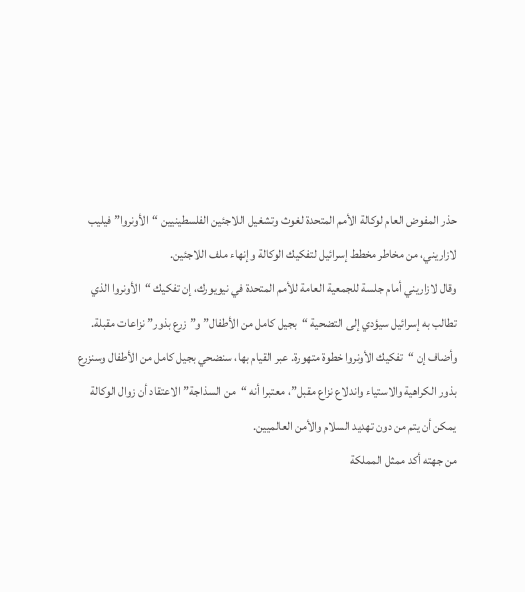حذر المفوض العام لوكالة الأمم المتحدة لغوث وتشغيل اللاجئين الفلسطينيين “الأونروا” فيليب لازاريني، من مخاطر مخطط إسرائيل لتفكيك الوكالة وإنهاء ملف اللاجئين.
وقال لازاريني أمام جلسة للجمعية العامة للأمم المتحدة في نيويورك، إن تفكيك “الأونروا الذي تطالب به إسرائيل سيؤدي إلى التضحية “بجيل كامل من الأطفال” و”زرع بذور” نزاعات مقبلة.
وأضاف إن “تفكيك الأونروا خطوة متهورة. عبر القيام بها، سنضحي بجيل كامل من الأطفال وسنزرع بذور الكراهية والاستياء واندلاع نزاع مقبل”، معتبرا أنه “من السذاجة” الاعتقاد أن زوال الوكالة يمكن أن يتم من دون تهديد السلام والأمن العالميين.
من جهته أكد ممثل المملكة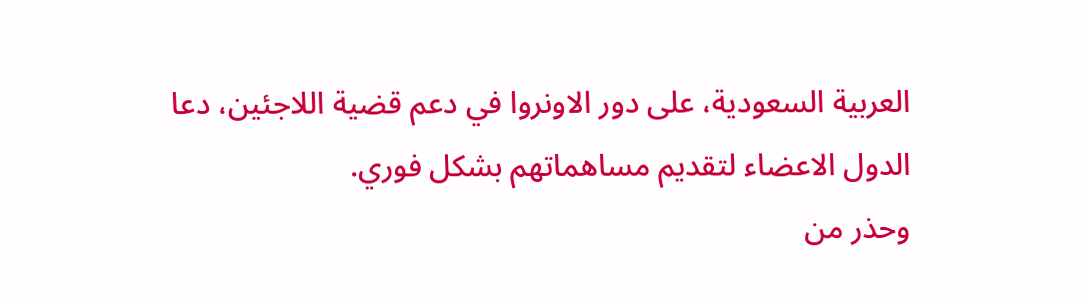العربية السعودية، على دور الاونروا في دعم قضية اللاجئين، دعا الدول الاعضاء لتقديم مساهماتهم بشكل فوري.
وحذر من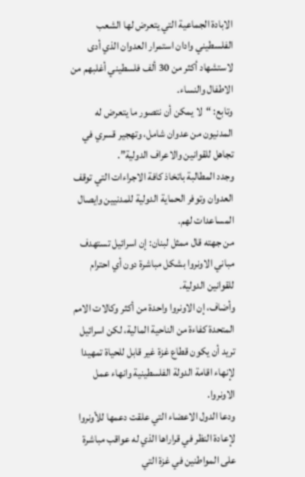الابادة الجماعية التي يتعرض لها الشعب الفلسطيني وادان استمرار العدوان الذي أدى لاستشهاد أكثر من 30 ألف فلسطيني أغلبهم من الاطفال والنساء.
وتابع: “لا يمكن أن نتصور ما يتعرض له المدنيون من عدوان شامل، وتهجير قسري في تجاهل للقوانين والاعراف الدولية”.
وجدد المطالبة باتخاذ كافة الاجراءات التي توقف العدوان وتوفر الحماية الدولية للمدنيين وايصال المساعدات لهم.
من جهته قال ممثل لبنان: إن اسرائيل تستهدف مباني الاونروا بشكل مباشرة دون أي احترام للقوانين الدولية.
وأضاف، إن الاونروا واحدة من أكثر وكالات الامم المتحدة كفاءة من الناحية المالية، لكن اسرائيل تريد أن يكون قطاع غزة غير قابل للحياة تمهيدا لإنهاء اقامة الدولة الفلسطينية وانهاء عمل الاونروا.
ودعا الدول الاعضاء التي علقت دعمها للأونروا لإعادة النظر في قراراها الذي له عواقب مباشرة على المواطنين في غزة التي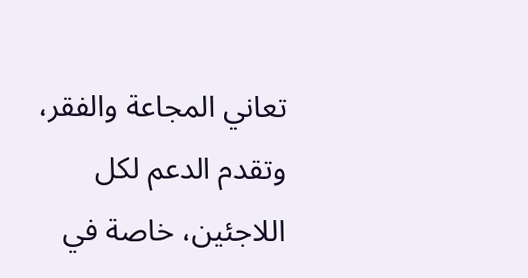تعاني المجاعة والفقر، وتقدم الدعم لكل اللاجئين، خاصة في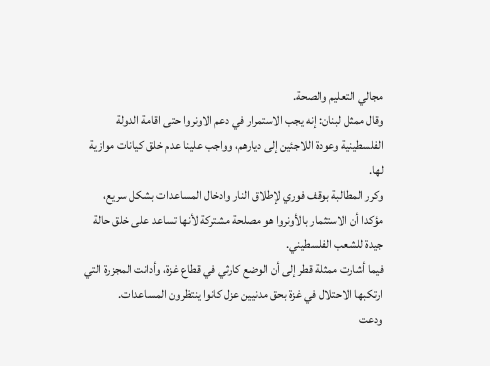مجالي التعليم والصحة.
وقال ممثل لبنان: إنه يجب الاستمرار في دعم الاونروا حتى اقامة الدولة الفلسطينية وعودة اللاجئين إلى ديارهم، وواجب علينا عدم خلق كيانات موازية لها.
وكرر المطالبة بوقف فوري لإطلاق النار وادخال المساعدات بشكل سريع، مؤكدا أن الاستثمار بالأونروا هو مصلحة مشتركة لأنها تساعد على خلق حالة جيدة للشعب الفلسطيني.
فيما أشارت ممثلة قطر إلى أن الوضع كارثي في قطاع غزة، وأدانت المجزرة التي ارتكبها الاحتلال في غزة بحق مدنيين عزل كانوا ينتظرون المساعدات.
ودعت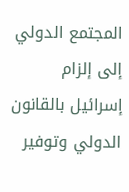المجتمع الدولي إلى إلزام إسرائيل بالقانون الدولي وتوفير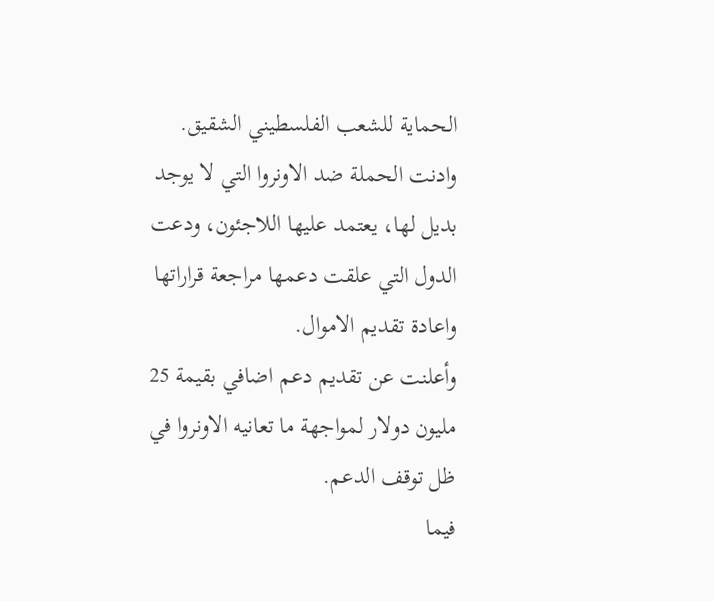الحماية للشعب الفلسطيني الشقيق.
وادنت الحملة ضد الاونروا التي لا يوجد بديل لها، يعتمد عليها اللاجئون، ودعت الدول التي علقت دعمها مراجعة قراراتها واعادة تقديم الاموال.
وأعلنت عن تقديم دعم اضافي بقيمة 25 مليون دولار لمواجهة ما تعانيه الاونروا في ظل توقف الدعم.
فيما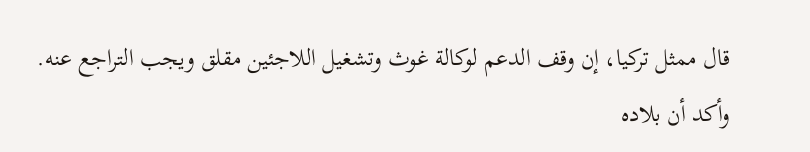قال ممثل تركيا، إن وقف الدعم لوكالة غوث وتشغيل اللاجئين مقلق ويجب التراجع عنه.
وأكد أن بلاده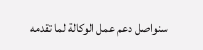سنواصل دعم عمل الوكالة لما تقدمه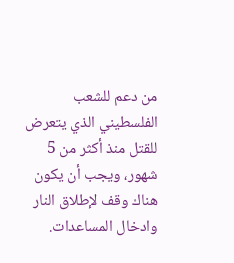من دعم للشعب الفلسطيني الذي يتعرض للقتل منذ أكثر من 5 شهور، ويجب أن يكون هناك وقف لإطلاق النار وادخال المساعدات.